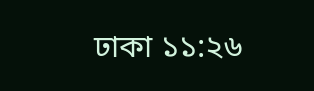ঢাকা ১১:২৬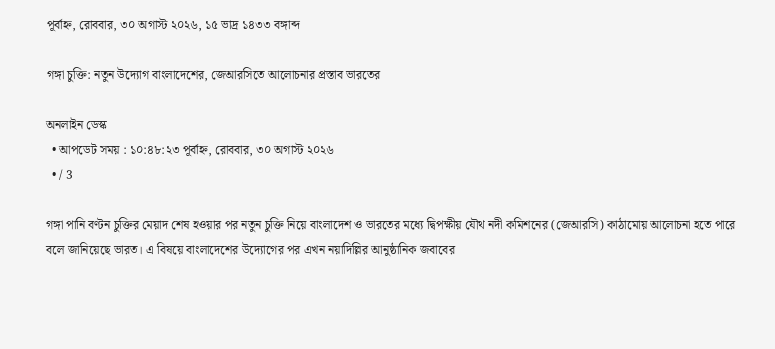পূর্বাহ্ন, রোববার, ৩০ অগাস্ট ২০২৬, ১৫ ভাদ্র ১৪৩৩ বঙ্গাব্দ

গঙ্গা চুক্তি: নতুন উদ্যোগ বাংলাদেশের, জেআরসিতে আলোচনার প্রস্তাব ভারতের

অনলাইন ডেস্ক
  • আপডেট সময় : ১০:৪৮:২৩ পূর্বাহ্ন, রোববার, ৩০ অগাস্ট ২০২৬
  • / 3

গঙ্গা পানি বণ্টন চুক্তির মেয়াদ শেষ হওয়ার পর নতুন চুক্তি নিয়ে বাংলাদেশ ও ভারতের মধ্যে দ্বিপক্ষীয় যৌথ নদী কমিশনের (জেআরসি) কাঠামোয় আলোচনা হতে পারে বলে জানিয়েছে ভারত। এ বিষয়ে বাংলাদেশের উদ্যোগের পর এখন নয়াদিল্লির আনুষ্ঠানিক জবাবের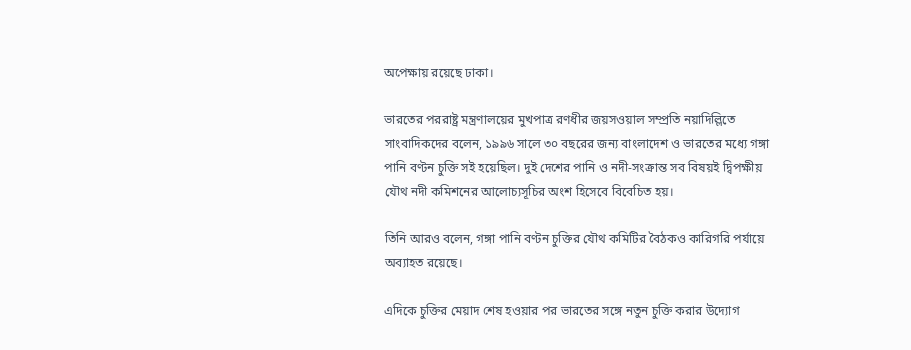অপেক্ষায় রয়েছে ঢাকা।

ভারতের পররাষ্ট্র মন্ত্রণালয়ের মুখপাত্র রণধীর জয়সওয়াল সম্প্রতি নয়াদিল্লিতে সাংবাদিকদের বলেন, ১৯৯৬ সালে ৩০ বছরের জন্য বাংলাদেশ ও ভারতের মধ্যে গঙ্গা পানি বণ্টন চুক্তি সই হয়েছিল। দুই দেশের পানি ও নদী-সংক্রান্ত সব বিষয়ই দ্বিপক্ষীয় যৌথ নদী কমিশনের আলোচ্যসূচির অংশ হিসেবে বিবেচিত হয়।

তিনি আরও বলেন, গঙ্গা পানি বণ্টন চুক্তির যৌথ কমিটির বৈঠকও কারিগরি পর্যায়ে অব্যাহত রয়েছে।

এদিকে চুক্তির মেয়াদ শেষ হওয়ার পর ভারতের সঙ্গে নতুন চুক্তি করার উদ্যোগ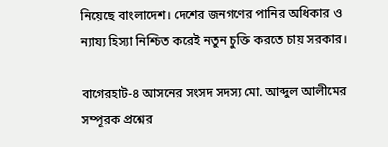নিয়েছে বাংলাদেশ। দেশের জনগণের পানির অধিকার ও ন্যায্য হিস্যা নিশ্চিত করেই নতুন চুক্তি করতে চায় সরকার।

বাগেরহাট-৪ আসনের সংসদ সদস্য মো. আব্দুল আলীমের সম্পূরক প্রশ্নের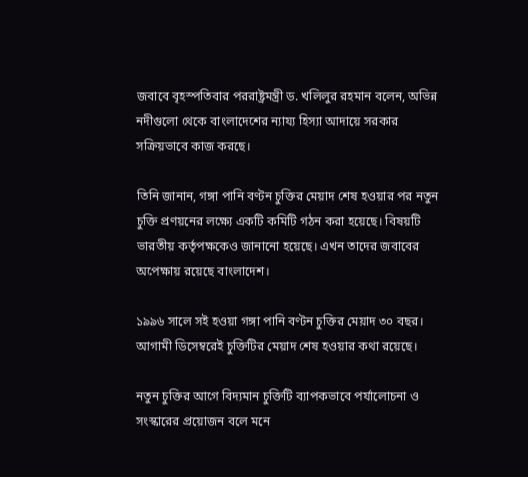জবাবে বৃহস্পতিবার পররাষ্ট্রমন্ত্রী ড. খলিলুর রহমান বলেন, অভিন্ন নদীগুলো থেকে বাংলাদেশের ন্যায্য হিস্যা আদায়ে সরকার সক্রিয়ভাবে কাজ করছে।

তিনি জানান, গঙ্গা পানি বণ্টন চুক্তির মেয়াদ শেষ হওয়ার পর নতুন চুক্তি প্রণয়নের লক্ষ্যে একটি কমিটি গঠন করা হয়েছে। বিষয়টি ভারতীয় কর্তৃপক্ষকেও জানানো হয়েছে। এখন তাদের জবাবের অপেক্ষায় রয়েছে বাংলাদেশ।

১৯৯৬ সালে সই হওয়া গঙ্গা পানি বণ্টন চুক্তির মেয়াদ ৩০ বছর। আগামী ডিসেম্বরেই চুক্তিটির মেয়াদ শেষ হওয়ার কথা রয়েছে।

নতুন চুক্তির আগে বিদ্যমান চুক্তিটি ব্যাপকভাবে পর্যালোচনা ও সংস্কারের প্রয়োজন বলে মনে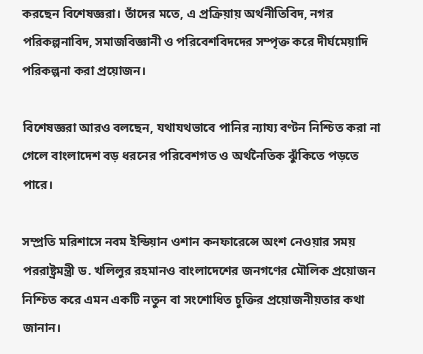করছেন বিশেষজ্ঞরা। তাঁদের মতে, এ প্রক্রিয়ায় অর্থনীতিবিদ, নগর পরিকল্পনাবিদ, সমাজবিজ্ঞানী ও পরিবেশবিদদের সম্পৃক্ত করে দীর্ঘমেয়াদি পরিকল্পনা করা প্রয়োজন।

বিশেষজ্ঞরা আরও বলছেন, যথাযথভাবে পানির ন্যায্য বণ্টন নিশ্চিত করা না গেলে বাংলাদেশ বড় ধরনের পরিবেশগত ও অর্থনৈতিক ঝুঁকিতে পড়তে পারে।

সম্প্রতি মরিশাসে নবম ইন্ডিয়ান ওশান কনফারেন্সে অংশ নেওয়ার সময় পররাষ্ট্রমন্ত্রী ড. খলিলুর রহমানও বাংলাদেশের জনগণের মৌলিক প্রয়োজন নিশ্চিত করে এমন একটি নতুন বা সংশোধিত চুক্তির প্রয়োজনীয়তার কথা জানান।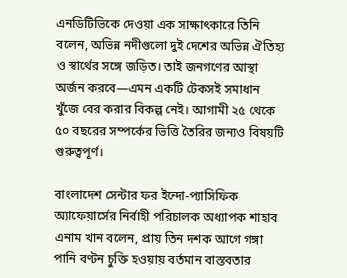এনডিটিভিকে দেওয়া এক সাক্ষাৎকারে তিনি বলেন, অভিন্ন নদীগুলো দুই দেশের অভিন্ন ঐতিহ্য ও স্বার্থের সঙ্গে জড়িত। তাই জনগণের আস্থা অর্জন করবে—এমন একটি টেকসই সমাধান খুঁজে বের করার বিকল্প নেই। আগামী ২৫ থেকে ৫০ বছরের সম্পর্কের ভিত্তি তৈরির জন্যও বিষয়টি গুরুত্বপূর্ণ।

বাংলাদেশ সেন্টার ফর ইন্দো-প্যাসিফিক অ্যাফেয়ার্সের নির্বাহী পরিচালক অধ্যাপক শাহাব এনাম খান বলেন, প্রায় তিন দশক আগে গঙ্গা পানি বণ্টন চুক্তি হওয়ায় বর্তমান বাস্তবতার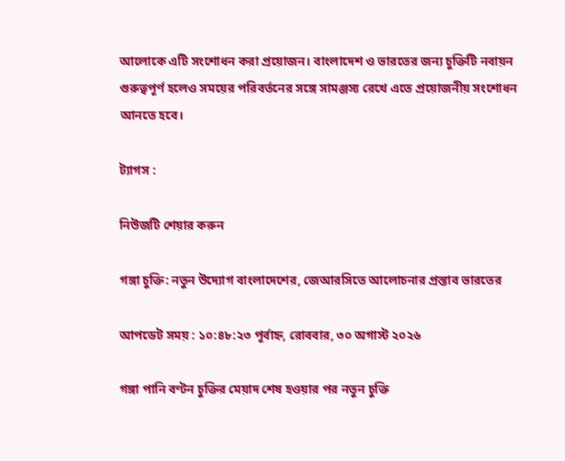আলোকে এটি সংশোধন করা প্রয়োজন। বাংলাদেশ ও ভারতের জন্য চুক্তিটি নবায়ন গুরুত্বপূর্ণ হলেও সময়ের পরিবর্তনের সঙ্গে সামঞ্জস্য রেখে এতে প্রয়োজনীয় সংশোধন আনতে হবে।

ট্যাগস :

নিউজটি শেয়ার করুন

গঙ্গা চুক্তি: নতুন উদ্যোগ বাংলাদেশের, জেআরসিতে আলোচনার প্রস্তাব ভারতের

আপডেট সময় : ১০:৪৮:২৩ পূর্বাহ্ন, রোববার, ৩০ অগাস্ট ২০২৬

গঙ্গা পানি বণ্টন চুক্তির মেয়াদ শেষ হওয়ার পর নতুন চুক্তি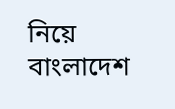নিয়ে বাংলাদেশ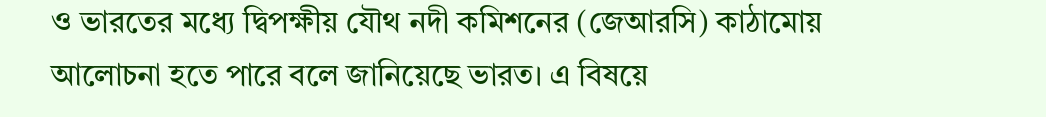ও ভারতের মধ্যে দ্বিপক্ষীয় যৌথ নদী কমিশনের (জেআরসি) কাঠামোয় আলোচনা হতে পারে বলে জানিয়েছে ভারত। এ বিষয়ে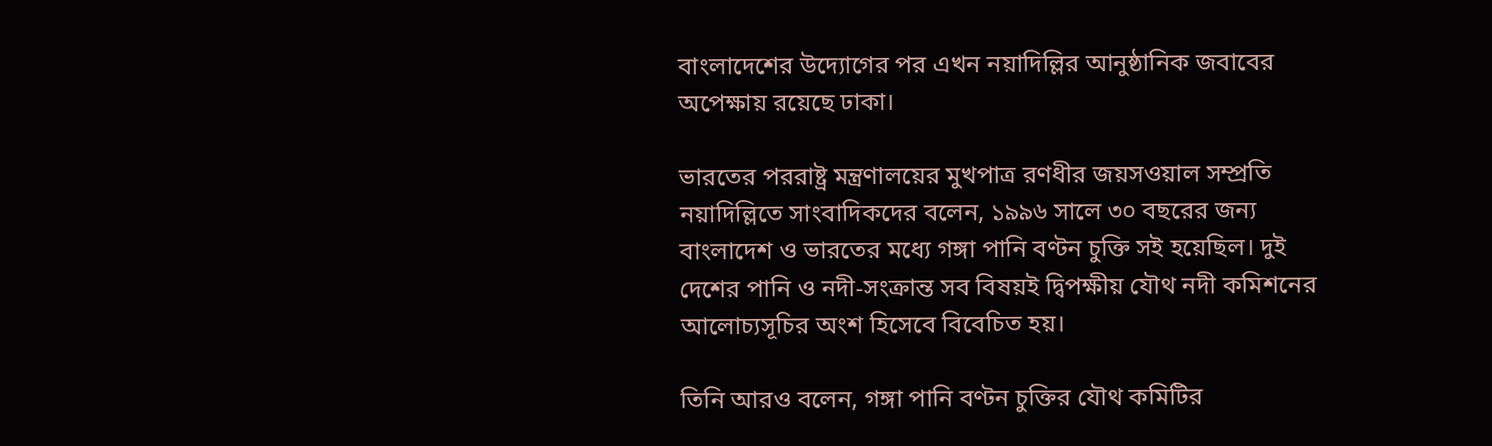বাংলাদেশের উদ্যোগের পর এখন নয়াদিল্লির আনুষ্ঠানিক জবাবের অপেক্ষায় রয়েছে ঢাকা।

ভারতের পররাষ্ট্র মন্ত্রণালয়ের মুখপাত্র রণধীর জয়সওয়াল সম্প্রতি নয়াদিল্লিতে সাংবাদিকদের বলেন, ১৯৯৬ সালে ৩০ বছরের জন্য বাংলাদেশ ও ভারতের মধ্যে গঙ্গা পানি বণ্টন চুক্তি সই হয়েছিল। দুই দেশের পানি ও নদী-সংক্রান্ত সব বিষয়ই দ্বিপক্ষীয় যৌথ নদী কমিশনের আলোচ্যসূচির অংশ হিসেবে বিবেচিত হয়।

তিনি আরও বলেন, গঙ্গা পানি বণ্টন চুক্তির যৌথ কমিটির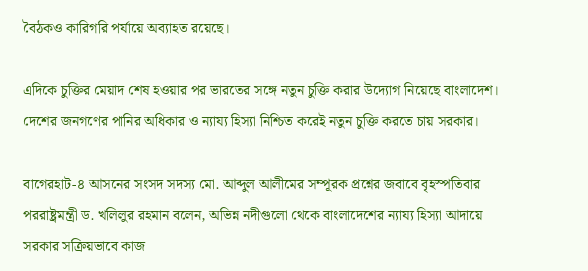বৈঠকও কারিগরি পর্যায়ে অব্যাহত রয়েছে।

এদিকে চুক্তির মেয়াদ শেষ হওয়ার পর ভারতের সঙ্গে নতুন চুক্তি করার উদ্যোগ নিয়েছে বাংলাদেশ। দেশের জনগণের পানির অধিকার ও ন্যায্য হিস্যা নিশ্চিত করেই নতুন চুক্তি করতে চায় সরকার।

বাগেরহাট-৪ আসনের সংসদ সদস্য মো. আব্দুল আলীমের সম্পূরক প্রশ্নের জবাবে বৃহস্পতিবার পররাষ্ট্রমন্ত্রী ড. খলিলুর রহমান বলেন, অভিন্ন নদীগুলো থেকে বাংলাদেশের ন্যায্য হিস্যা আদায়ে সরকার সক্রিয়ভাবে কাজ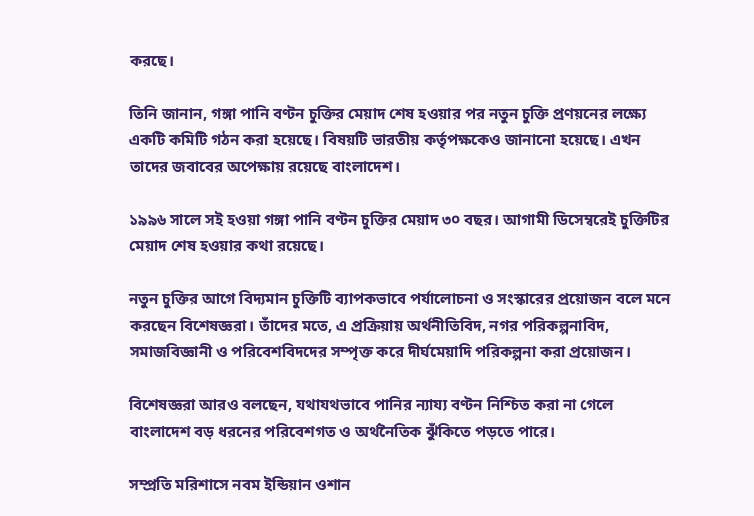করছে।

তিনি জানান, গঙ্গা পানি বণ্টন চুক্তির মেয়াদ শেষ হওয়ার পর নতুন চুক্তি প্রণয়নের লক্ষ্যে একটি কমিটি গঠন করা হয়েছে। বিষয়টি ভারতীয় কর্তৃপক্ষকেও জানানো হয়েছে। এখন তাদের জবাবের অপেক্ষায় রয়েছে বাংলাদেশ।

১৯৯৬ সালে সই হওয়া গঙ্গা পানি বণ্টন চুক্তির মেয়াদ ৩০ বছর। আগামী ডিসেম্বরেই চুক্তিটির মেয়াদ শেষ হওয়ার কথা রয়েছে।

নতুন চুক্তির আগে বিদ্যমান চুক্তিটি ব্যাপকভাবে পর্যালোচনা ও সংস্কারের প্রয়োজন বলে মনে করছেন বিশেষজ্ঞরা। তাঁদের মতে, এ প্রক্রিয়ায় অর্থনীতিবিদ, নগর পরিকল্পনাবিদ, সমাজবিজ্ঞানী ও পরিবেশবিদদের সম্পৃক্ত করে দীর্ঘমেয়াদি পরিকল্পনা করা প্রয়োজন।

বিশেষজ্ঞরা আরও বলছেন, যথাযথভাবে পানির ন্যায্য বণ্টন নিশ্চিত করা না গেলে বাংলাদেশ বড় ধরনের পরিবেশগত ও অর্থনৈতিক ঝুঁকিতে পড়তে পারে।

সম্প্রতি মরিশাসে নবম ইন্ডিয়ান ওশান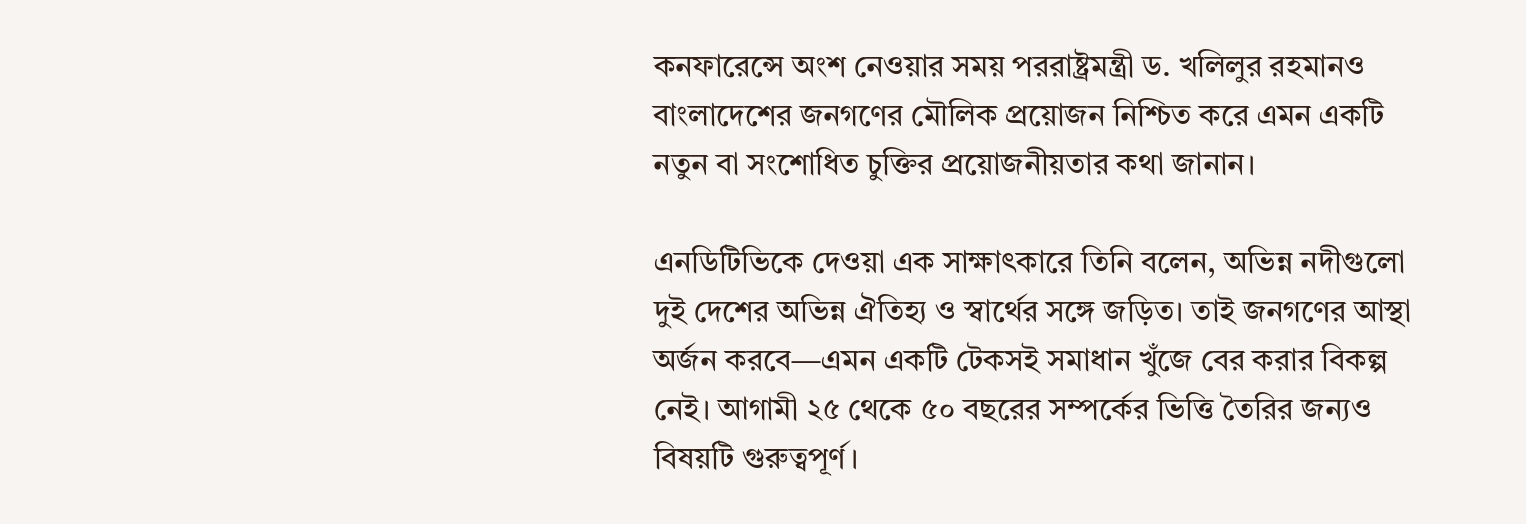কনফারেন্সে অংশ নেওয়ার সময় পররাষ্ট্রমন্ত্রী ড. খলিলুর রহমানও বাংলাদেশের জনগণের মৌলিক প্রয়োজন নিশ্চিত করে এমন একটি নতুন বা সংশোধিত চুক্তির প্রয়োজনীয়তার কথা জানান।

এনডিটিভিকে দেওয়া এক সাক্ষাৎকারে তিনি বলেন, অভিন্ন নদীগুলো দুই দেশের অভিন্ন ঐতিহ্য ও স্বার্থের সঙ্গে জড়িত। তাই জনগণের আস্থা অর্জন করবে—এমন একটি টেকসই সমাধান খুঁজে বের করার বিকল্প নেই। আগামী ২৫ থেকে ৫০ বছরের সম্পর্কের ভিত্তি তৈরির জন্যও বিষয়টি গুরুত্বপূর্ণ।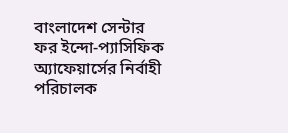বাংলাদেশ সেন্টার ফর ইন্দো-প্যাসিফিক অ্যাফেয়ার্সের নির্বাহী পরিচালক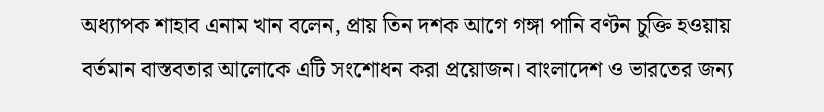অধ্যাপক শাহাব এনাম খান বলেন, প্রায় তিন দশক আগে গঙ্গা পানি বণ্টন চুক্তি হওয়ায় বর্তমান বাস্তবতার আলোকে এটি সংশোধন করা প্রয়োজন। বাংলাদেশ ও ভারতের জন্য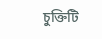চুক্তিটি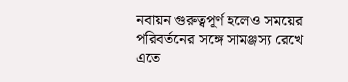নবায়ন গুরুত্বপূর্ণ হলেও সময়ের পরিবর্তনের সঙ্গে সামঞ্জস্য রেখে এতে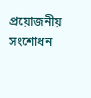প্রয়োজনীয় সংশোধন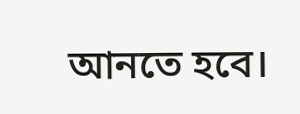আনতে হবে।